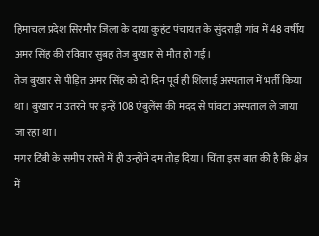हिमाचल प्रदेश सिरमौर जिला के दाया कुहंट पंचायत के सुंदराड़ी गांव में 48 वर्षीय अमर सिंह की रविवार सुबह तेज बुखार से मौत हो गई।
तेज बुखार से पीड़ित अमर सिंह को दो दिन पूर्व ही शिलाई अस्पताल में भर्ती किया था। बुखार न उतरने पर इन्हें 108 एंबुलेंस की मदद से पांवटा अस्पताल ले जाया जा रहा था।
मगर टिंबी के समीप रास्ते में ही उन्होंने दम तोड़ दिया। चिंता इस बात की है कि क्षेत्र में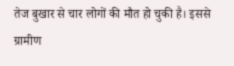तेज बुखार से चार लोगों की मौत हो चुकी है। इससे ग्रामीण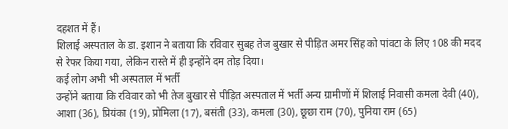दहशत में हैं।
शिलाई अस्पताल के डा. इशान ने बताया कि रविवार सुबह तेज बुखार से पीड़ित अमर सिंह को पांवटा के लिए 108 की मदद से रेफर किया गया, लेकिन रास्ते में ही इन्होंने दम तोड़ दिया।
कई लोग अभी भी अस्पताल में भर्ती
उन्होंने बताया कि रविवार को भी तेज बुखार से पीड़ित अस्पताल में भर्ती अन्य ग्रामीणों में शिलाई निवासी कमला देवी (40), आशा (36), प्रियंका (19), प्रोमिला (17), बसंती (33), कमला (30), छूछा राम (70), पुनिया राम (65)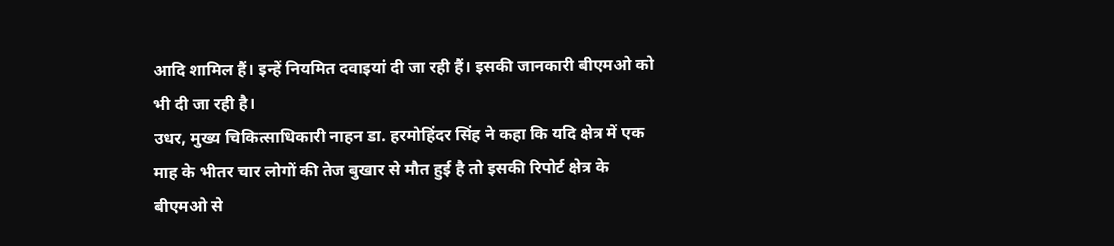आदि शामिल हैं। इन्हें नियमित दवाइयां दी जा रही हैं। इसकी जानकारी बीएमओ को भी दी जा रही है।
उधर, मुख्य चिकित्साधिकारी नाहन डा. हरमोहिंदर सिंह ने कहा कि यदि क्षेत्र में एक माह के भीतर चार लोगों की तेज बुखार से मौत हुई है तो इसकी रिपोर्ट क्षेत्र के बीएमओ से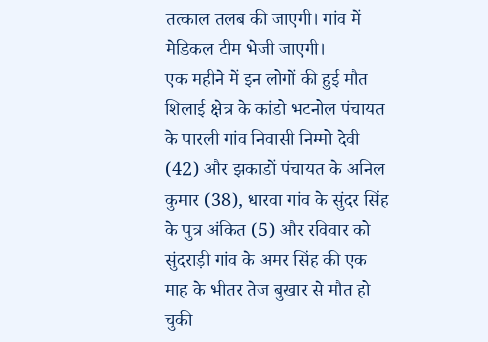तत्काल तलब की जाएगी। गांव में मेडिकल टीम भेजी जाएगी।
एक महीने में इन लोगों की हुई मौत
शिलाई क्षेत्र के कांडो भटनोल पंचायत के पारली गांव निवासी निम्मो देवी (42) और झकाडों पंचायत के अनिल कुमार (38), धारवा गांव के सुंदर सिंह के पुत्र अंकित (5) और रविवार को सुंदराड़ी गांव के अमर सिंह की एक माह के भीतर तेज बुखार से मौत हो चुकी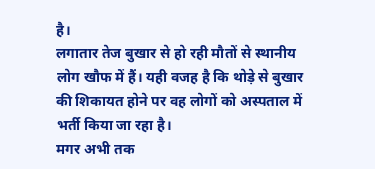है।
लगातार तेज बुखार से हो रही मौतों से स्थानीय लोग खौफ में हैं। यही वजह है कि थोड़े से बुखार की शिकायत होने पर वह लोगों को अस्पताल में भर्ती किया जा रहा है।
मगर अभी तक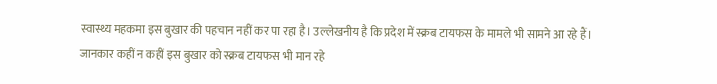स्वास्थ्य महकमा इस बुखार की पहचान नहीं कर पा रहा है। उल्लेखनीय है कि प्रदेश में स्क्रब टायफस के मामले भी सामने आ रहे हैं। जानकार कहीं न कहीं इस बुखार को स्क्रब टायफस भी मान रहे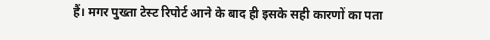हैं। मगर पुख्ता टेस्ट रिपोर्ट आने के बाद ही इसके सही कारणों का पता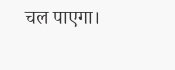चल पाएगा।